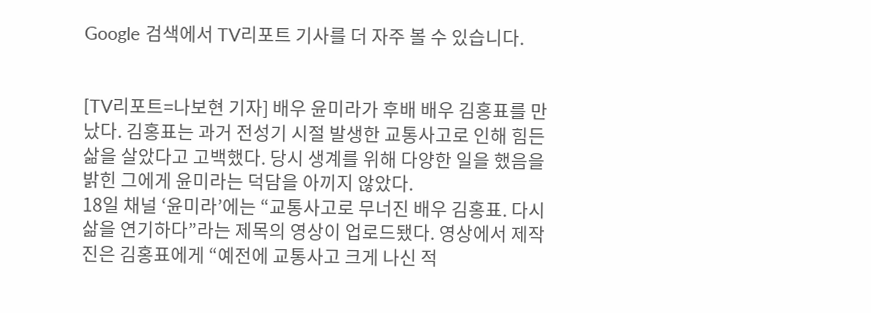Google 검색에서 TV리포트 기사를 더 자주 볼 수 있습니다.


[TV리포트=나보현 기자] 배우 윤미라가 후배 배우 김홍표를 만났다. 김홍표는 과거 전성기 시절 발생한 교통사고로 인해 힘든 삶을 살았다고 고백했다. 당시 생계를 위해 다양한 일을 했음을 밝힌 그에게 윤미라는 덕담을 아끼지 않았다.
18일 채널 ‘윤미라’에는 “교통사고로 무너진 배우 김홍표. 다시 삶을 연기하다”라는 제목의 영상이 업로드됐다. 영상에서 제작진은 김홍표에게 “예전에 교통사고 크게 나신 적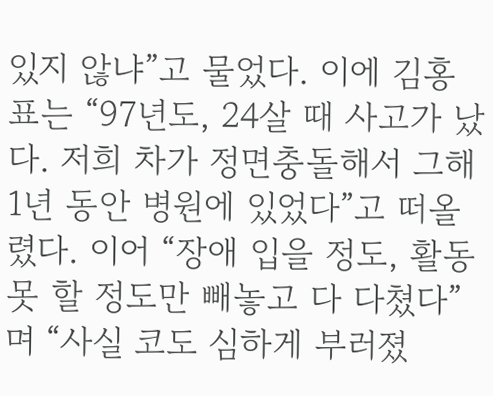있지 않냐”고 물었다. 이에 김홍표는 “97년도, 24살 때 사고가 났다. 저희 차가 정면충돌해서 그해 1년 동안 병원에 있었다”고 떠올렸다. 이어 “장애 입을 정도, 활동 못 할 정도만 빼놓고 다 다쳤다”며 “사실 코도 심하게 부러졌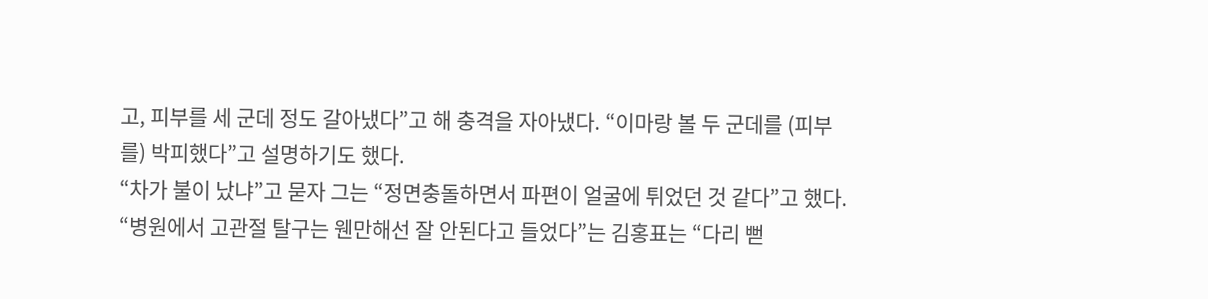고, 피부를 세 군데 정도 갈아냈다”고 해 충격을 자아냈다. “이마랑 볼 두 군데를 (피부를) 박피했다”고 설명하기도 했다.
“차가 불이 났냐”고 묻자 그는 “정면충돌하면서 파편이 얼굴에 튀었던 것 같다”고 했다. “병원에서 고관절 탈구는 웬만해선 잘 안된다고 들었다”는 김홍표는 “다리 뻗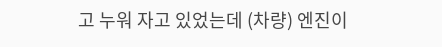고 누워 자고 있었는데 (차량) 엔진이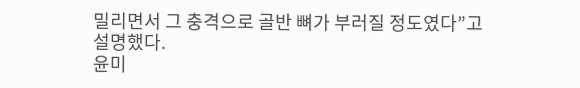밀리면서 그 충격으로 골반 뼈가 부러질 정도였다”고 설명했다.
윤미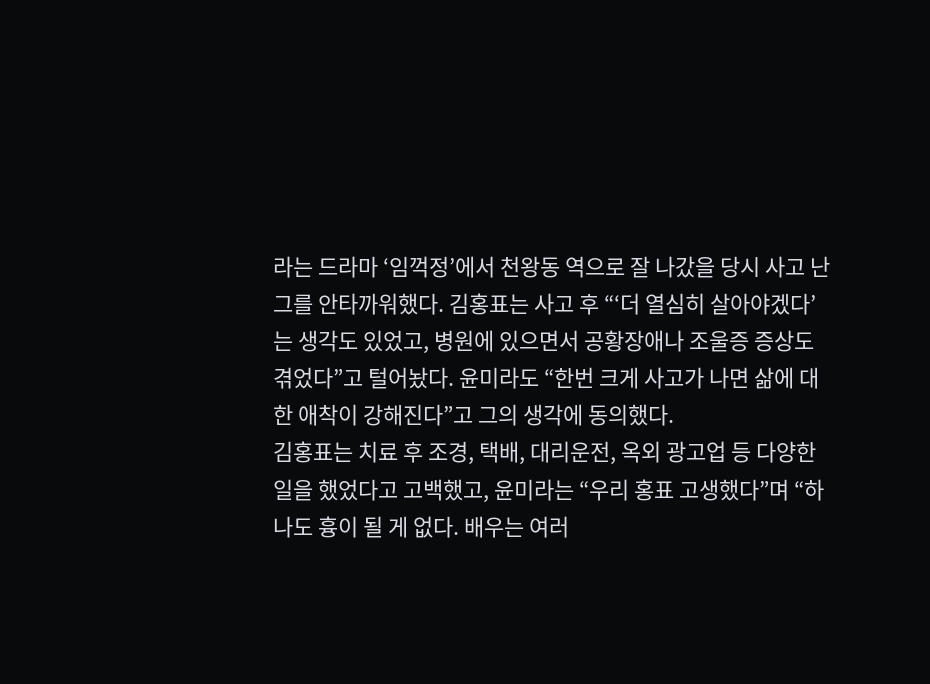라는 드라마 ‘임꺽정’에서 천왕동 역으로 잘 나갔을 당시 사고 난 그를 안타까워했다. 김홍표는 사고 후 “‘더 열심히 살아야겠다’는 생각도 있었고, 병원에 있으면서 공황장애나 조울증 증상도 겪었다”고 털어놨다. 윤미라도 “한번 크게 사고가 나면 삶에 대한 애착이 강해진다”고 그의 생각에 동의했다.
김홍표는 치료 후 조경, 택배, 대리운전, 옥외 광고업 등 다양한 일을 했었다고 고백했고, 윤미라는 “우리 홍표 고생했다”며 “하나도 흉이 될 게 없다. 배우는 여러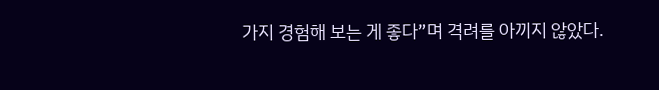가지 경험해 보는 게 좋다”며 격려를 아끼지 않았다.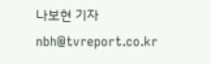나보현 기자 nbh@tvreport.co.kr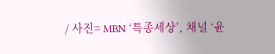/ 사진= MBN ‘특종세상’, 채널 ‘윤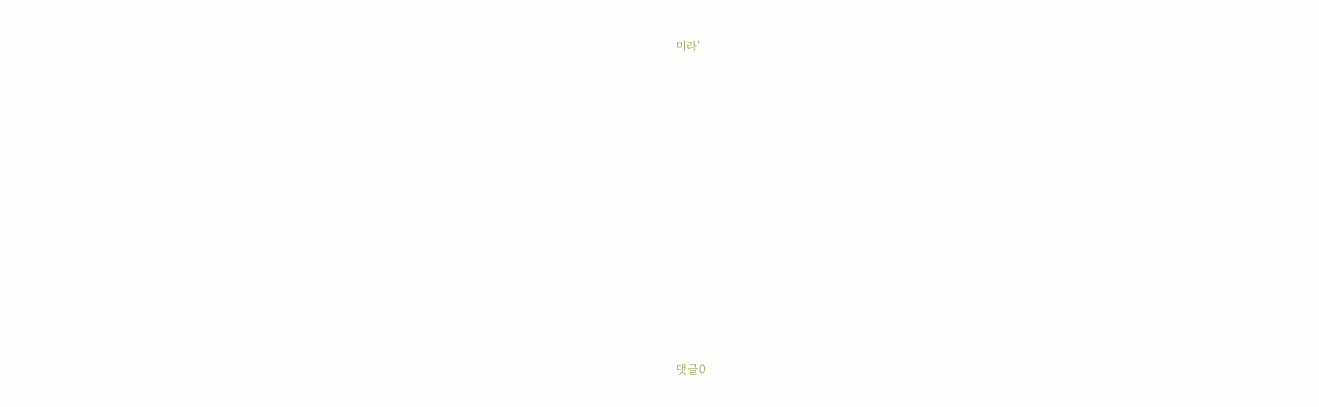미라’



















댓글0